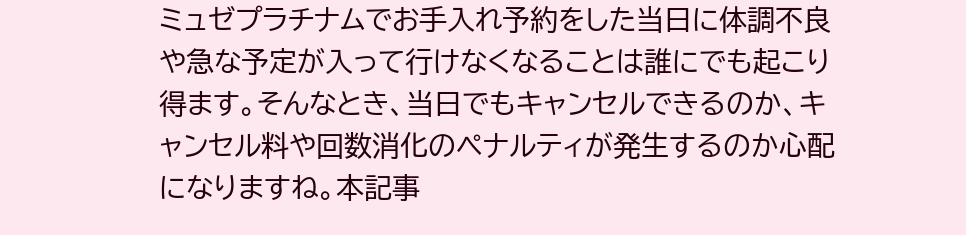ミュゼプラチナムでお手入れ予約をした当日に体調不良や急な予定が入って行けなくなることは誰にでも起こり得ます。そんなとき、当日でもキャンセルできるのか、キャンセル料や回数消化のペナルティが発生するのか心配になりますね。本記事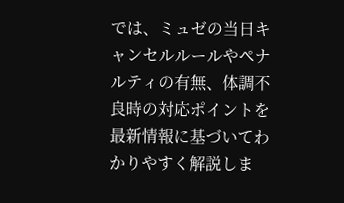では、ミュゼの当日キャンセルルールやペナルティの有無、体調不良時の対応ポイントを最新情報に基づいてわかりやすく解説しま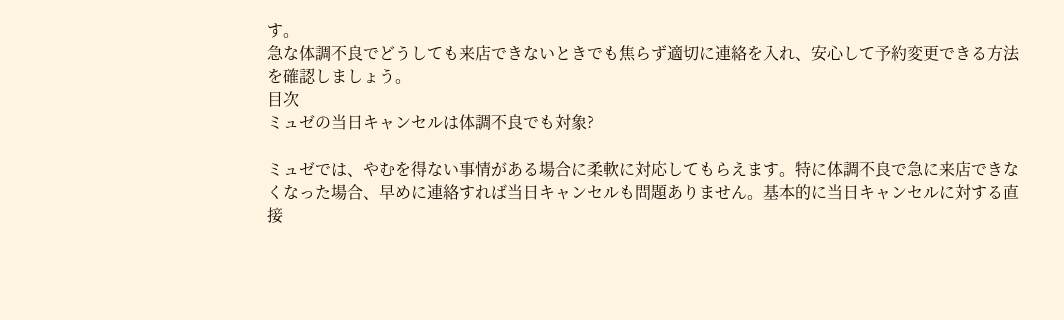す。
急な体調不良でどうしても来店できないときでも焦らず適切に連絡を入れ、安心して予約変更できる方法を確認しましょう。
目次
ミュゼの当日キャンセルは体調不良でも対象?

ミュゼでは、やむを得ない事情がある場合に柔軟に対応してもらえます。特に体調不良で急に来店できなくなった場合、早めに連絡すれば当日キャンセルも問題ありません。基本的に当日キャンセルに対する直接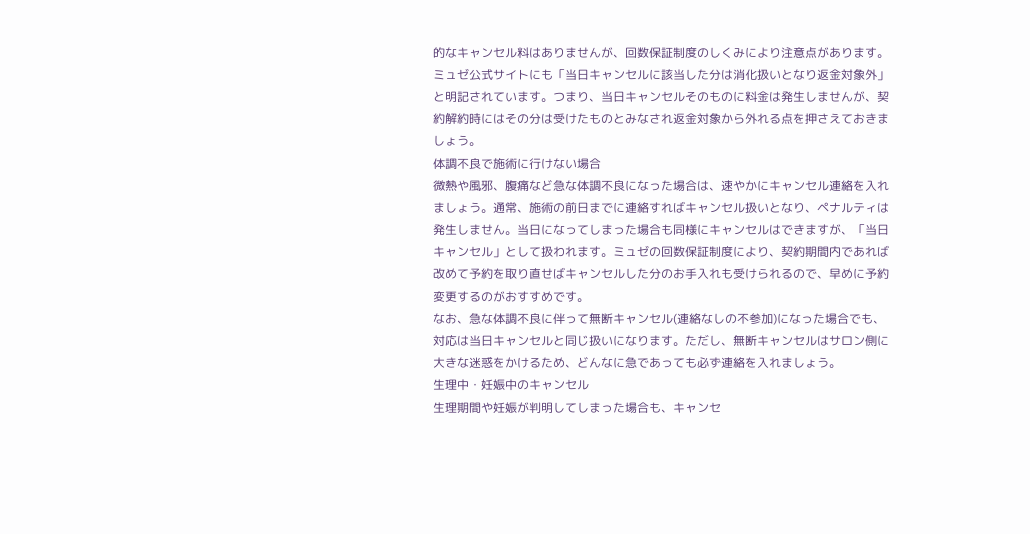的なキャンセル料はありませんが、回数保証制度のしくみにより注意点があります。
ミュゼ公式サイトにも「当日キャンセルに該当した分は消化扱いとなり返金対象外」と明記されています。つまり、当日キャンセルそのものに料金は発生しませんが、契約解約時にはその分は受けたものとみなされ返金対象から外れる点を押さえておきましょう。
体調不良で施術に行けない場合
微熱や風邪、腹痛など急な体調不良になった場合は、速やかにキャンセル連絡を入れましょう。通常、施術の前日までに連絡すればキャンセル扱いとなり、ペナルティは発生しません。当日になってしまった場合も同様にキャンセルはできますが、「当日キャンセル」として扱われます。ミュゼの回数保証制度により、契約期間内であれば改めて予約を取り直せばキャンセルした分のお手入れも受けられるので、早めに予約変更するのがおすすめです。
なお、急な体調不良に伴って無断キャンセル(連絡なしの不参加)になった場合でも、対応は当日キャンセルと同じ扱いになります。ただし、無断キャンセルはサロン側に大きな迷惑をかけるため、どんなに急であっても必ず連絡を入れましょう。
生理中・妊娠中のキャンセル
生理期間や妊娠が判明してしまった場合も、キャンセ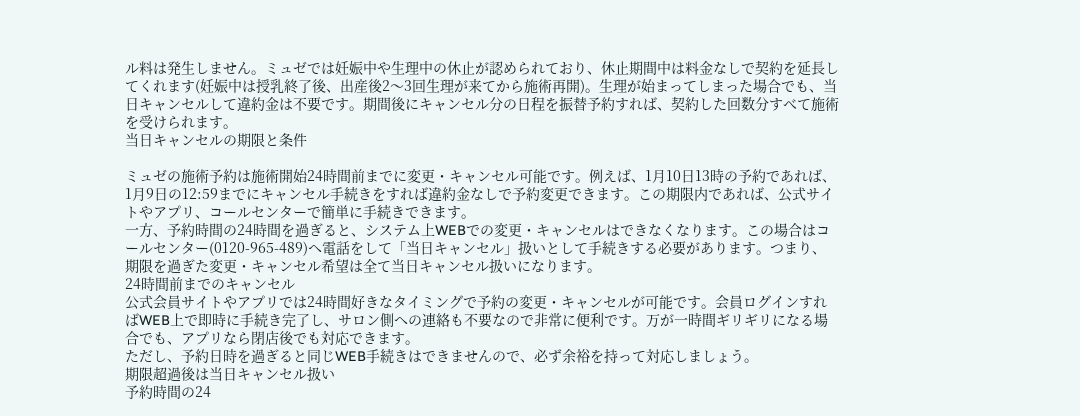ル料は発生しません。ミュゼでは妊娠中や生理中の休止が認められており、休止期間中は料金なしで契約を延長してくれます(妊娠中は授乳終了後、出産後2〜3回生理が来てから施術再開)。生理が始まってしまった場合でも、当日キャンセルして違約金は不要です。期間後にキャンセル分の日程を振替予約すれば、契約した回数分すべて施術を受けられます。
当日キャンセルの期限と条件

ミュゼの施術予約は施術開始24時間前までに変更・キャンセル可能です。例えば、1月10日13時の予約であれば、1月9日の12:59までにキャンセル手続きをすれば違約金なしで予約変更できます。この期限内であれば、公式サイトやアプリ、コールセンターで簡単に手続きできます。
一方、予約時間の24時間を過ぎると、システム上WEBでの変更・キャンセルはできなくなります。この場合はコールセンター(0120-965-489)へ電話をして「当日キャンセル」扱いとして手続きする必要があります。つまり、期限を過ぎた変更・キャンセル希望は全て当日キャンセル扱いになります。
24時間前までのキャンセル
公式会員サイトやアプリでは24時間好きなタイミングで予約の変更・キャンセルが可能です。会員ログインすればWEB上で即時に手続き完了し、サロン側への連絡も不要なので非常に便利です。万が一時間ギリギリになる場合でも、アプリなら閉店後でも対応できます。
ただし、予約日時を過ぎると同じWEB手続きはできませんので、必ず余裕を持って対応しましょう。
期限超過後は当日キャンセル扱い
予約時間の24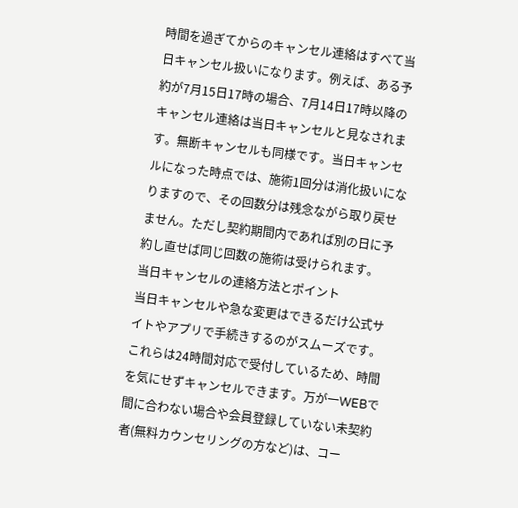時間を過ぎてからのキャンセル連絡はすべて当日キャンセル扱いになります。例えば、ある予約が7月15日17時の場合、7月14日17時以降のキャンセル連絡は当日キャンセルと見なされます。無断キャンセルも同様です。当日キャンセルになった時点では、施術1回分は消化扱いになりますので、その回数分は残念ながら取り戻せません。ただし契約期間内であれば別の日に予約し直せば同じ回数の施術は受けられます。
当日キャンセルの連絡方法とポイント
当日キャンセルや急な変更はできるだけ公式サイトやアプリで手続きするのがスムーズです。これらは24時間対応で受付しているため、時間を気にせずキャンセルできます。万が一WEBで間に合わない場合や会員登録していない未契約者(無料カウンセリングの方など)は、コー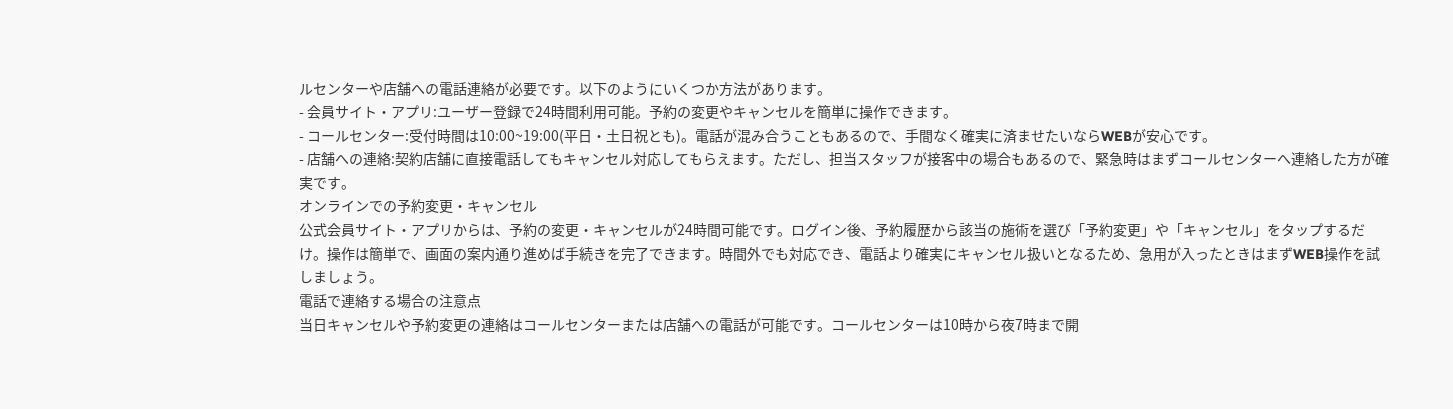ルセンターや店舗への電話連絡が必要です。以下のようにいくつか方法があります。
- 会員サイト・アプリ:ユーザー登録で24時間利用可能。予約の変更やキャンセルを簡単に操作できます。
- コールセンター:受付時間は10:00~19:00(平日・土日祝とも)。電話が混み合うこともあるので、手間なく確実に済ませたいならWEBが安心です。
- 店舗への連絡:契約店舗に直接電話してもキャンセル対応してもらえます。ただし、担当スタッフが接客中の場合もあるので、緊急時はまずコールセンターへ連絡した方が確実です。
オンラインでの予約変更・キャンセル
公式会員サイト・アプリからは、予約の変更・キャンセルが24時間可能です。ログイン後、予約履歴から該当の施術を選び「予約変更」や「キャンセル」をタップするだけ。操作は簡単で、画面の案内通り進めば手続きを完了できます。時間外でも対応でき、電話より確実にキャンセル扱いとなるため、急用が入ったときはまずWEB操作を試しましょう。
電話で連絡する場合の注意点
当日キャンセルや予約変更の連絡はコールセンターまたは店舗への電話が可能です。コールセンターは10時から夜7時まで開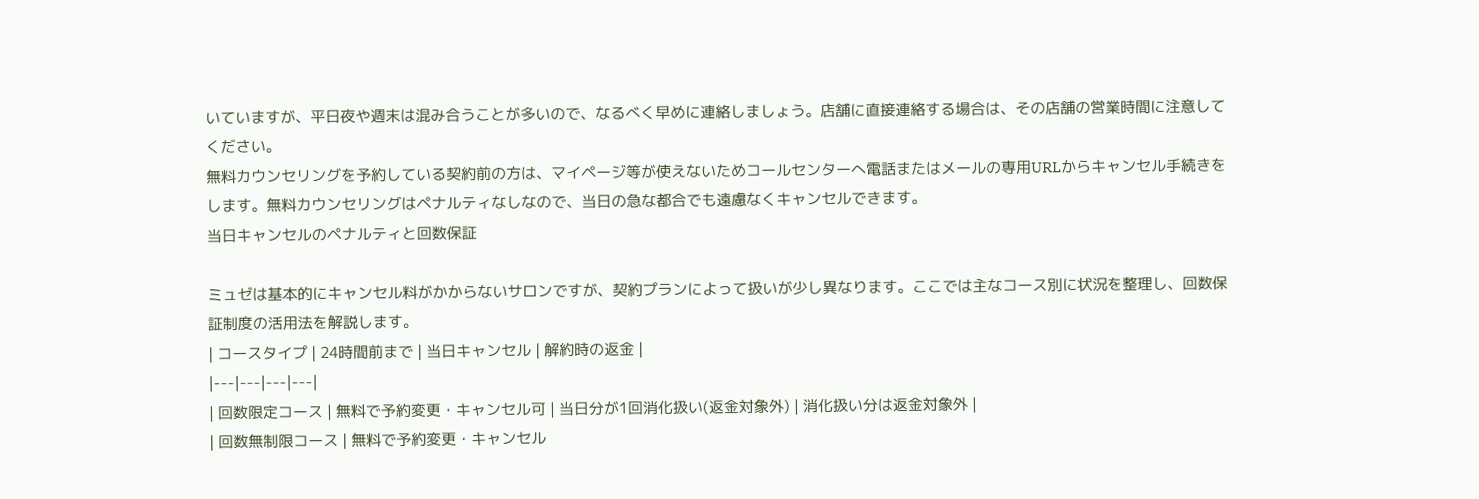いていますが、平日夜や週末は混み合うことが多いので、なるべく早めに連絡しましょう。店舗に直接連絡する場合は、その店舗の営業時間に注意してください。
無料カウンセリングを予約している契約前の方は、マイページ等が使えないためコールセンターへ電話またはメールの専用URLからキャンセル手続きをします。無料カウンセリングはペナルティなしなので、当日の急な都合でも遠慮なくキャンセルできます。
当日キャンセルのペナルティと回数保証

ミュゼは基本的にキャンセル料がかからないサロンですが、契約プランによって扱いが少し異なります。ここでは主なコース別に状況を整理し、回数保証制度の活用法を解説します。
| コースタイプ | 24時間前まで | 当日キャンセル | 解約時の返金 |
|---|---|---|---|
| 回数限定コース | 無料で予約変更・キャンセル可 | 当日分が1回消化扱い(返金対象外) | 消化扱い分は返金対象外 |
| 回数無制限コース | 無料で予約変更・キャンセル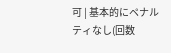可 | 基本的にペナルティなし(回数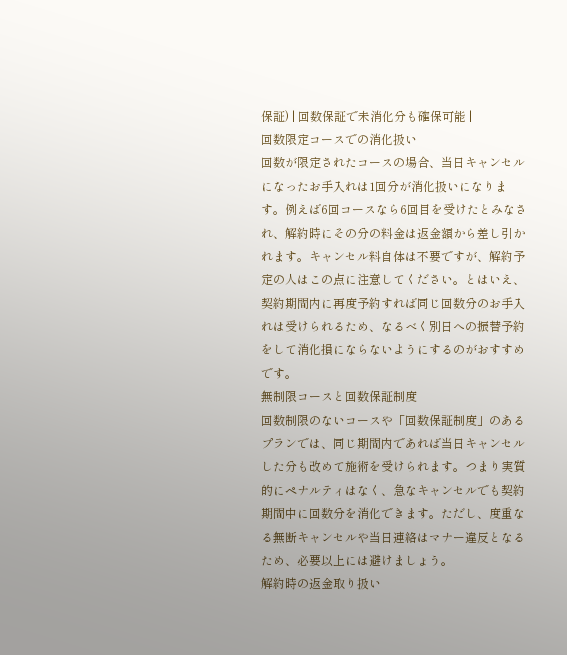保証) | 回数保証で未消化分も確保可能 |
回数限定コースでの消化扱い
回数が限定されたコースの場合、当日キャンセルになったお手入れは1回分が消化扱いになります。例えば6回コースなら6回目を受けたとみなされ、解約時にその分の料金は返金額から差し引かれます。キャンセル料自体は不要ですが、解約予定の人はこの点に注意してください。とはいえ、契約期間内に再度予約すれば同じ回数分のお手入れは受けられるため、なるべく別日への振替予約をして消化損にならないようにするのがおすすめです。
無制限コースと回数保証制度
回数制限のないコースや「回数保証制度」のあるプランでは、同じ期間内であれば当日キャンセルした分も改めて施術を受けられます。つまり実質的にペナルティはなく、急なキャンセルでも契約期間中に回数分を消化できます。ただし、度重なる無断キャンセルや当日連絡はマナー違反となるため、必要以上には避けましょう。
解約時の返金取り扱い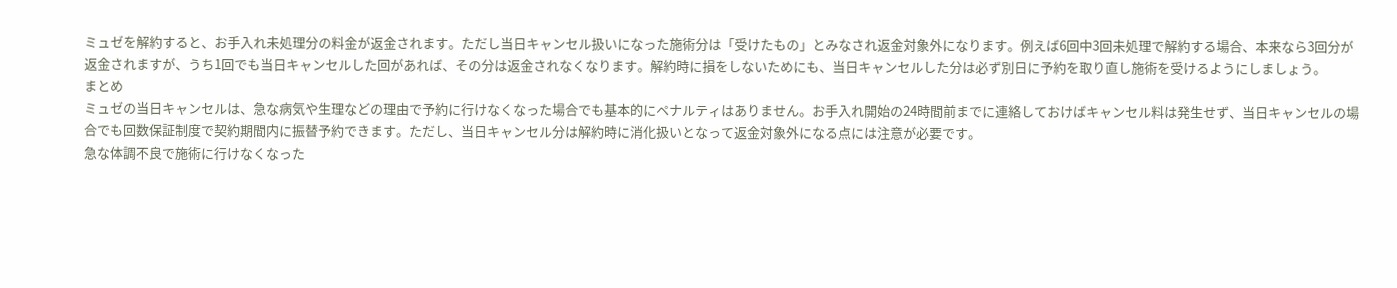ミュゼを解約すると、お手入れ未処理分の料金が返金されます。ただし当日キャンセル扱いになった施術分は「受けたもの」とみなされ返金対象外になります。例えば6回中3回未処理で解約する場合、本来なら3回分が返金されますが、うち1回でも当日キャンセルした回があれば、その分は返金されなくなります。解約時に損をしないためにも、当日キャンセルした分は必ず別日に予約を取り直し施術を受けるようにしましょう。
まとめ
ミュゼの当日キャンセルは、急な病気や生理などの理由で予約に行けなくなった場合でも基本的にペナルティはありません。お手入れ開始の24時間前までに連絡しておけばキャンセル料は発生せず、当日キャンセルの場合でも回数保証制度で契約期間内に振替予約できます。ただし、当日キャンセル分は解約時に消化扱いとなって返金対象外になる点には注意が必要です。
急な体調不良で施術に行けなくなった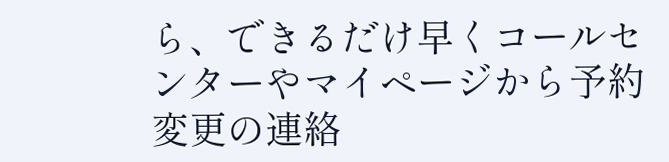ら、できるだけ早くコールセンターやマイページから予約変更の連絡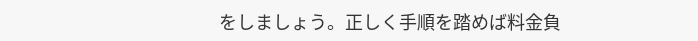をしましょう。正しく手順を踏めば料金負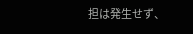担は発生せず、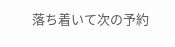落ち着いて次の予約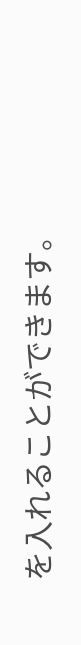を入れることができます。